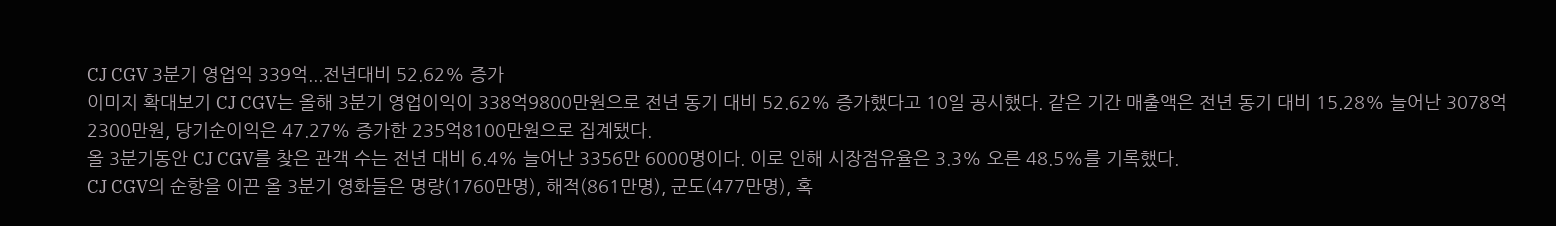CJ CGV 3분기 영업익 339억...전년대비 52.62% 증가
이미지 확대보기 CJ CGV는 올해 3분기 영업이익이 338억9800만원으로 전년 동기 대비 52.62% 증가했다고 10일 공시했다. 같은 기간 매출액은 전년 동기 대비 15.28% 늘어난 3078억2300만원, 당기순이익은 47.27% 증가한 235억8100만원으로 집계됐다.
올 3분기동안 CJ CGV를 찾은 관객 수는 전년 대비 6.4% 늘어난 3356만 6000명이다. 이로 인해 시장점유율은 3.3% 오른 48.5%를 기록했다.
CJ CGV의 순항을 이끈 올 3분기 영화들은 명량(1760만명), 해적(861만명), 군도(477만명), 혹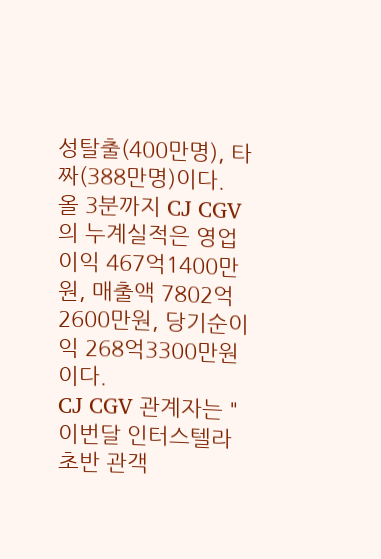성탈출(400만명), 타짜(388만명)이다.
올 3분까지 CJ CGV의 누계실적은 영업이익 467억1400만원, 매출액 7802억2600만원, 당기순이익 268억3300만원이다.
CJ CGV 관계자는 "이번달 인터스텔라 초반 관객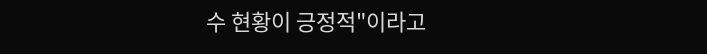수 현황이 긍정적"이라고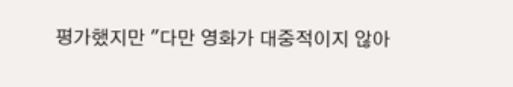평가했지만 "다만 영화가 대중적이지 않아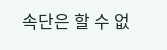속단은 할 수 없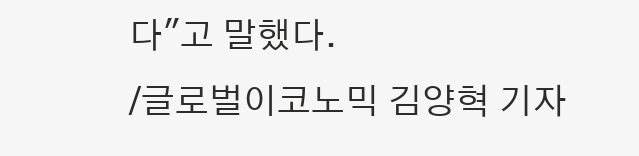다"고 말했다.
/글로벌이코노믹 김양혁 기자